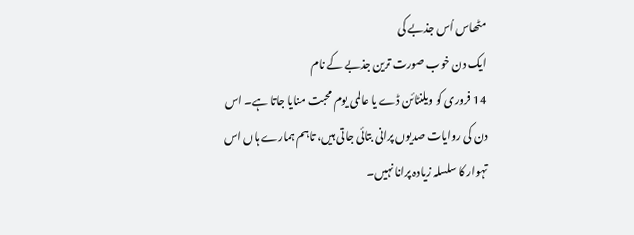مٹھاس اُس جذبے کی
ایک دن خوب صورت ترین جذبے کے نام
14 فروری کو ویلنٹائن ڈے یا عالمی یوم محبت منایا جاتا ہے۔ اس دن کی روایات صدیوں پرانی بتائی جاتی ہیں، تاہم ہمارے ہاں اس تہوار کا سلسلہ زیادہ پرانا نہیں۔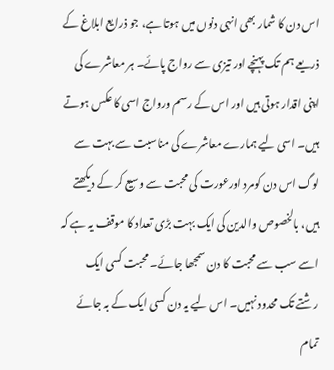اس دن کا شمار بھی انہی دنوں میں ہوتا ہے، جو ذرایع ابلاغ کے ذریعے ہم تک پہنچے اور تیزی سے رواج پائے۔ ہر معاشرے کی اپنی اقدار ہوتی ہیں اور اس کے رسم ورواج اسی کا عکس ہوتے ہیں۔ اسی لیے ہمارے معاشرے کی مناسبت سے بہت سے لوگ اس دن کومرد اورعورت کی محبت سے وسیع کر کے دیکھتے ہیں، بالخصوص والدین کی ایک بہت بڑی تعداد کا موقف یہ ہے کہ اسے سب سے محبت کا دن سمجھا جائے۔ محبت کسی ایک رشتے تک محدود نہیں۔ اس لیے یہ دن کسی ایک کے بہ جائے تمام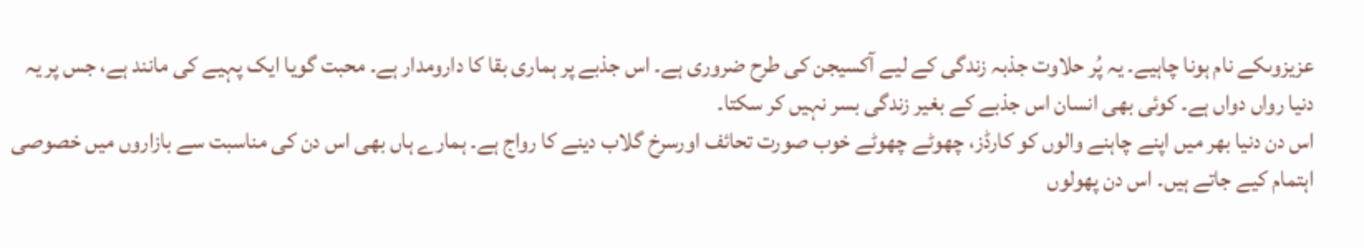عزیزوںکے نام ہونا چاہیے۔ یہ پُر حلاوت جذبہ زندگی کے لیے آکسیجن کی طرح ضروری ہے۔ اس جذبے پر ہماری بقا کا دارومدار ہے۔ محبت گویا ایک پہیے کی مانند ہے، جس پر یہ دنیا رواں دواں ہے۔ کوئی بھی انسان اس جذبے کے بغیر زندگی بسر نہیں کر سکتا۔
اس دن دنیا بھر میں اپنے چاہنے والوں کو کارڈز، چھوٹے چھوٹے خوب صورت تحائف اورسرخ گلاب دینے کا رواج ہے۔ ہمارے ہاں بھی اس دن کی مناسبت سے بازاروں میں خصوصی اہتمام کیے جاتے ہیں۔ اس دن پھولوں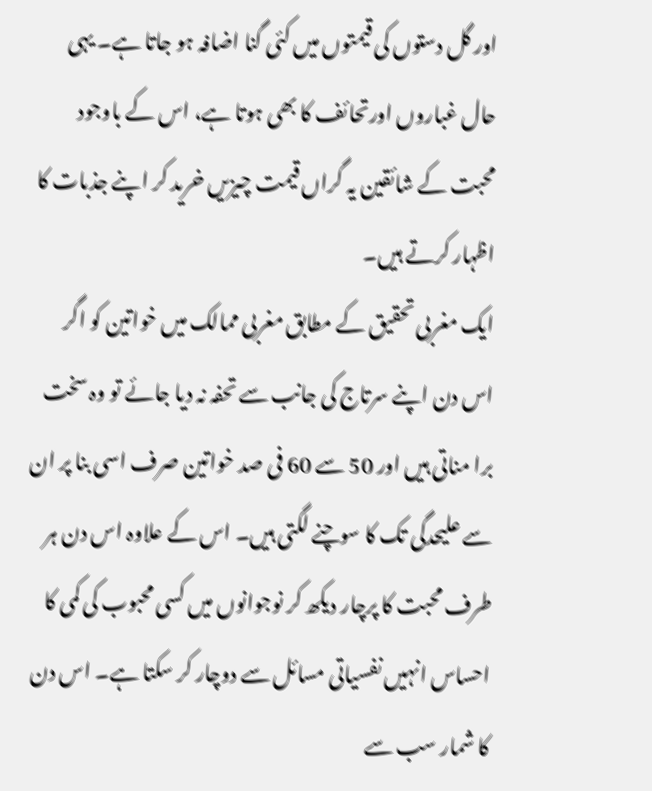اور گل دستوں کی قیمتوں میں کئی گنا اضافہ ہو جاتا ہے۔ یہی حال غباروں اورتحائف کا بھی ہوتا ہے، اس کے باوجود محبت کے شائقین یہ گراں قیمت چیزیں خرید کر اپنے جذبات کا اظہار کرتے ہیں۔
ایک مغربی تحقیق کے مطابق مغربی ممالک میں خواتین کو اگر اس دن اپنے سرتاج کی جانب سے تحفہ نہ دیا جائے تو وہ سخت برا مناتی ہیں اور 50 سے 60 فی صد خواتین صرف اسی بنا پر ان سے علیحدگی تک کا سوچنے لگتی ہیں۔ اس کے علاوہ اس دن ہر طرف محبت کا پرچار دیکھ کر نوجوانوں میں کسی محبوب کی کمی کا احساس انہیں نفسیاتی مسائل سے دوچار کر سکتا ہے۔ اس دن کا شمار سب سے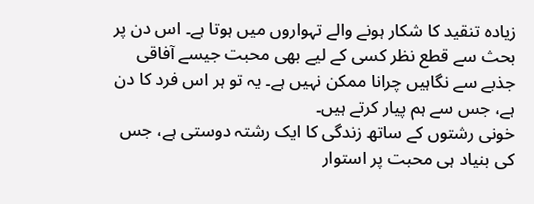زیادہ تنقید کا شکار ہونے والے تہواروں میں ہوتا ہے۔ اس دن پر بحث سے قطع نظر کسی کے لیے بھی محبت جیسے آفاقی جذبے سے نگاہیں چرانا ممکن نہیں ہے۔ یہ تو ہر اس فرد کا دن ہے، جس سے ہم پیار کرتے ہیں۔
خونی رشتوں کے ساتھ زندگی کا ایک رشتہ دوستی ہے، جس کی بنیاد ہی محبت پر استوار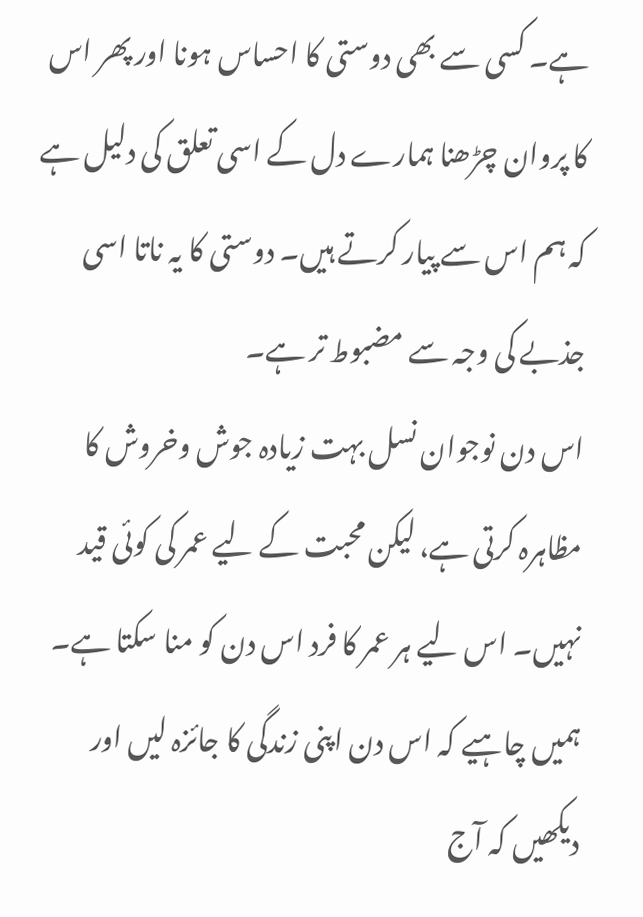ہے۔ کسی سے بھی دوستی کا احساس ہونا اور پھر اس کا پروان چڑھنا ہمارے دل کے اسی تعلق کی دلیل ہے کہ ہم اس سے پیار کرتے ہیں۔ دوستی کا یہ ناتا اسی جذبے کی وجہ سے مضبوط تر ہے۔
اس دن نوجوان نسل بہت زیادہ جوش وخروش کا مظاہرہ کرتی ہے، لیکن محبت کے لیے عمر کی کوئی قید نہیں۔ اس لیے ہر عمر کا فرد اس دن کو منا سکتا ہے۔ ہمیں چاہیے کہ اس دن اپنی زندگی کا جائزہ لیں اور دیکھیں کہ آج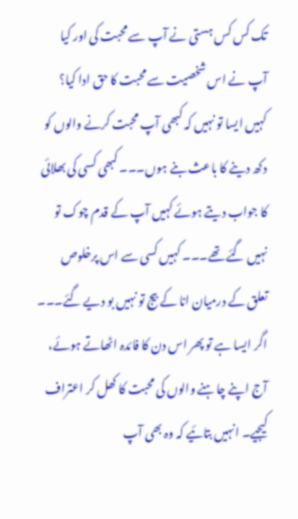تک کس کس ہستی نے آپ سے محبت کی اور کیا آپ نے اس شخصیت سے محبت کا حق ادا کیا؟ کہیں ایسا تو نہیں کہ کبھی آپ محبت کرنے والوں کو دکھ دینے کا باعث بنے ہوں۔۔۔ کبھی کسی کی بھلائی کا جواب دیتے ہوئے کہیں آپ کے قدم چوک تو نہیں گئے تھے۔۔۔ کہیں کسی سے اس پرخلوص تعلق کے درمیان انا کے بیج تو نہیں بو دیے گئے۔۔۔ اگر ایسا ہے تو پھر اس دن کا فائدہ اٹھاتے ہوئے، آج اپنے چاہنے والوں کی محبت کا کھل کر اعتراف کیجیے۔ انہیں بتائیے کہ وہ بھی آپ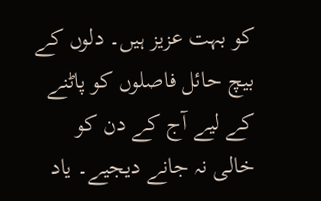کو بہت عزیز ہیں۔ دلوں کے بیچ حائل فاصلوں کو پاٹنے کے لیے آج کے دن کو خالی نہ جانے دیجیے۔ یاد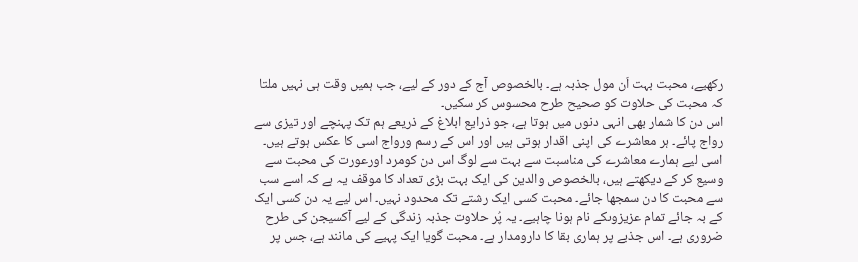رکھیے، محبت بہت اَن مول جذبہ ہے۔ بالخصوص آج کے دور کے لیے، جب ہمیں وقت ہی نہیں ملتا کہ محبت کی حلاوت کو صحیح طرح محسوس کر سکیں۔
اس دن کا شمار بھی انہی دنوں میں ہوتا ہے، جو ذرایع ابلاغ کے ذریعے ہم تک پہنچے اور تیزی سے رواج پائے۔ ہر معاشرے کی اپنی اقدار ہوتی ہیں اور اس کے رسم ورواج اسی کا عکس ہوتے ہیں۔ اسی لیے ہمارے معاشرے کی مناسبت سے بہت سے لوگ اس دن کومرد اورعورت کی محبت سے وسیع کر کے دیکھتے ہیں، بالخصوص والدین کی ایک بہت بڑی تعداد کا موقف یہ ہے کہ اسے سب سے محبت کا دن سمجھا جائے۔ محبت کسی ایک رشتے تک محدود نہیں۔ اس لیے یہ دن کسی ایک کے بہ جائے تمام عزیزوںکے نام ہونا چاہیے۔ یہ پُر حلاوت جذبہ زندگی کے لیے آکسیجن کی طرح ضروری ہے۔ اس جذبے پر ہماری بقا کا دارومدار ہے۔ محبت گویا ایک پہیے کی مانند ہے، جس پر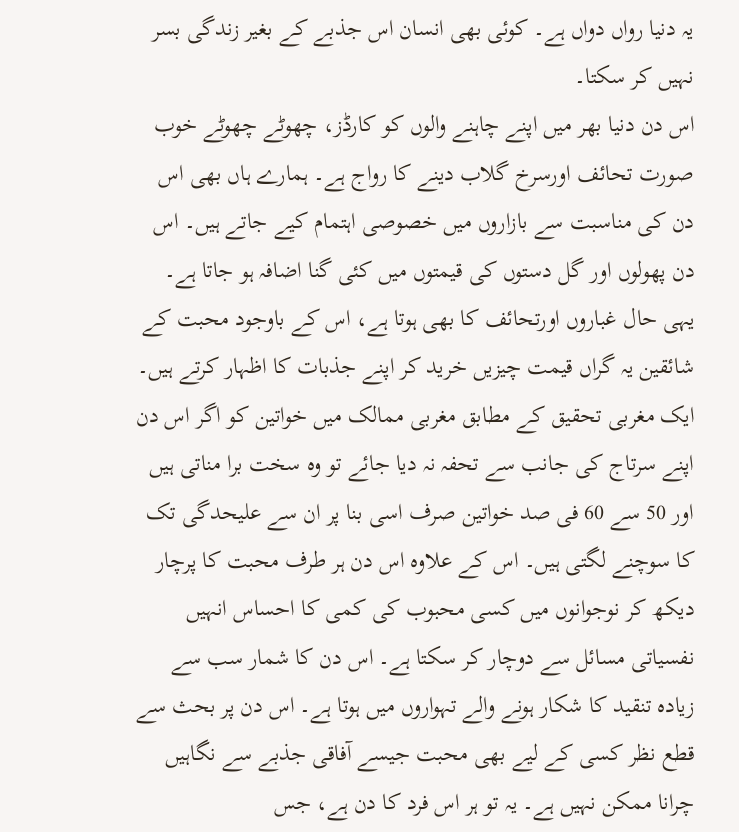یہ دنیا رواں دواں ہے۔ کوئی بھی انسان اس جذبے کے بغیر زندگی بسر نہیں کر سکتا۔
اس دن دنیا بھر میں اپنے چاہنے والوں کو کارڈز، چھوٹے چھوٹے خوب صورت تحائف اورسرخ گلاب دینے کا رواج ہے۔ ہمارے ہاں بھی اس دن کی مناسبت سے بازاروں میں خصوصی اہتمام کیے جاتے ہیں۔ اس دن پھولوں اور گل دستوں کی قیمتوں میں کئی گنا اضافہ ہو جاتا ہے۔ یہی حال غباروں اورتحائف کا بھی ہوتا ہے، اس کے باوجود محبت کے شائقین یہ گراں قیمت چیزیں خرید کر اپنے جذبات کا اظہار کرتے ہیں۔
ایک مغربی تحقیق کے مطابق مغربی ممالک میں خواتین کو اگر اس دن اپنے سرتاج کی جانب سے تحفہ نہ دیا جائے تو وہ سخت برا مناتی ہیں اور 50 سے 60 فی صد خواتین صرف اسی بنا پر ان سے علیحدگی تک کا سوچنے لگتی ہیں۔ اس کے علاوہ اس دن ہر طرف محبت کا پرچار دیکھ کر نوجوانوں میں کسی محبوب کی کمی کا احساس انہیں نفسیاتی مسائل سے دوچار کر سکتا ہے۔ اس دن کا شمار سب سے زیادہ تنقید کا شکار ہونے والے تہواروں میں ہوتا ہے۔ اس دن پر بحث سے قطع نظر کسی کے لیے بھی محبت جیسے آفاقی جذبے سے نگاہیں چرانا ممکن نہیں ہے۔ یہ تو ہر اس فرد کا دن ہے، جس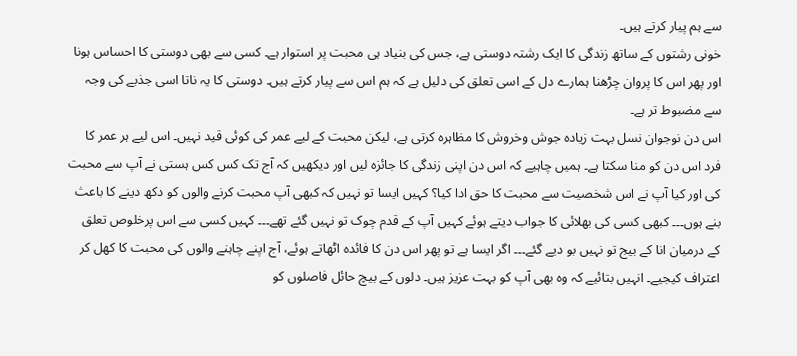سے ہم پیار کرتے ہیں۔
خونی رشتوں کے ساتھ زندگی کا ایک رشتہ دوستی ہے، جس کی بنیاد ہی محبت پر استوار ہے۔ کسی سے بھی دوستی کا احساس ہونا اور پھر اس کا پروان چڑھنا ہمارے دل کے اسی تعلق کی دلیل ہے کہ ہم اس سے پیار کرتے ہیں۔ دوستی کا یہ ناتا اسی جذبے کی وجہ سے مضبوط تر ہے۔
اس دن نوجوان نسل بہت زیادہ جوش وخروش کا مظاہرہ کرتی ہے، لیکن محبت کے لیے عمر کی کوئی قید نہیں۔ اس لیے ہر عمر کا فرد اس دن کو منا سکتا ہے۔ ہمیں چاہیے کہ اس دن اپنی زندگی کا جائزہ لیں اور دیکھیں کہ آج تک کس کس ہستی نے آپ سے محبت کی اور کیا آپ نے اس شخصیت سے محبت کا حق ادا کیا؟ کہیں ایسا تو نہیں کہ کبھی آپ محبت کرنے والوں کو دکھ دینے کا باعث بنے ہوں۔۔۔ کبھی کسی کی بھلائی کا جواب دیتے ہوئے کہیں آپ کے قدم چوک تو نہیں گئے تھے۔۔۔ کہیں کسی سے اس پرخلوص تعلق کے درمیان انا کے بیج تو نہیں بو دیے گئے۔۔۔ اگر ایسا ہے تو پھر اس دن کا فائدہ اٹھاتے ہوئے، آج اپنے چاہنے والوں کی محبت کا کھل کر اعتراف کیجیے۔ انہیں بتائیے کہ وہ بھی آپ کو بہت عزیز ہیں۔ دلوں کے بیچ حائل فاصلوں کو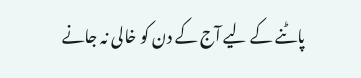پاٹنے کے لیے آج کے دن کو خالی نہ جانے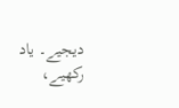دیجیے۔ یاد رکھیے،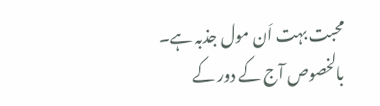محبت بہت اَن مول جذبہ ہے۔ بالخصوص آج کے دور کے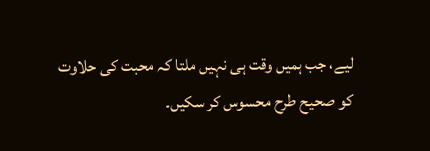لیے، جب ہمیں وقت ہی نہیں ملتا کہ محبت کی حلاوت کو صحیح طرح محسوس کر سکیں۔